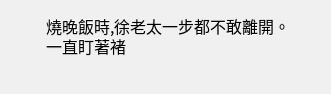燒晚飯時,徐老太一步都不敢離開。
一直盯著褚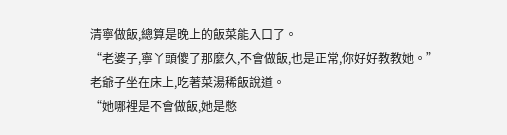清寧做飯,總算是晚上的飯菜能入口了。
“老婆子,寧丫頭傻了那麼久,不會做飯,也是正常,你好好教教她。”
老爺子坐在床上,吃著菜湯稀飯說道。
“她哪裡是不會做飯,她是憋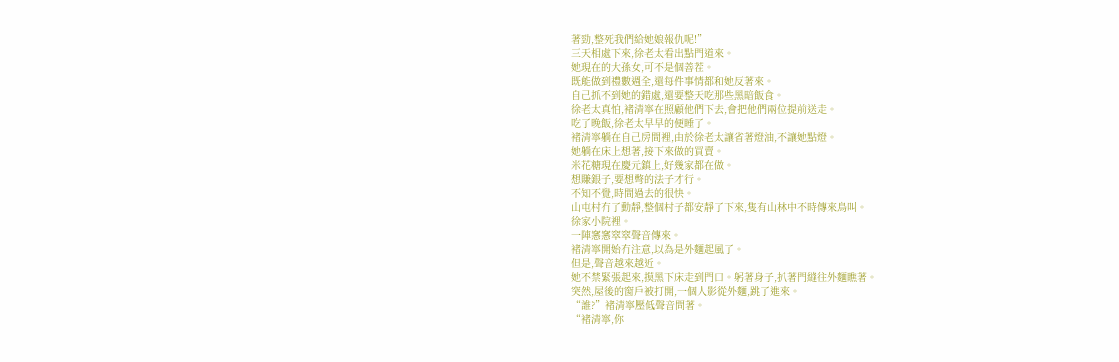著勁,整死我們給她娘報仇呢!”
三天相處下來,徐老太看出點門道來。
她現在的大孫女,可不是個善茬。
既能做到禮數週全,還每件事情都和她反著來。
自己抓不到她的錯處,還要整天吃那些黑暗飯食。
徐老太真怕,褚清寧在照顧他們下去,會把他們兩位提前送走。
吃了晚飯,徐老太早早的便睡了。
褚清寧躺在自己房間裡,由於徐老太讓省著燈油,不讓她點燈。
她躺在床上想著,接下來做的買賣。
米花糖現在慶元鎮上,好幾家都在做。
想賺銀子,要想彆的法子才行。
不知不覺,時間過去的很快。
山屯村冇了動靜,整個村子都安靜了下來,隻有山林中不時傳來鳥叫。
徐家小院裡。
一陣窸窸窣窣聲音傳來。
褚清寧開始冇注意,以為是外麵起風了。
但是,聲音越來越近。
她不禁緊張起來,摸黑下床走到門口。躬著身子,扒著門縫往外麵瞧著。
突然,屋後的窗戶被打開,一個人影從外麵,跳了進來。
“誰?”褚清寧壓低聲音問著。
“褚清寧,你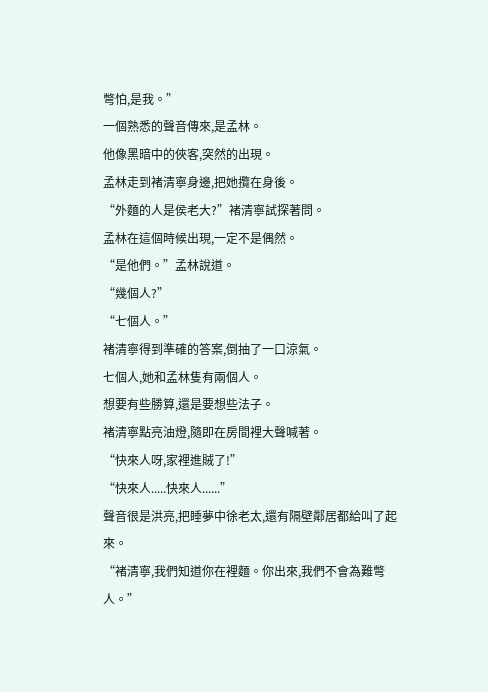彆怕,是我。”
一個熟悉的聲音傳來,是孟林。
他像黑暗中的俠客,突然的出現。
孟林走到褚清寧身邊,把她攬在身後。
“外麵的人是侯老大?”褚清寧試探著問。
孟林在這個時候出現,一定不是偶然。
“是他們。”孟林說道。
“幾個人?”
“七個人。”
褚清寧得到準確的答案,倒抽了一口涼氣。
七個人,她和孟林隻有兩個人。
想要有些勝算,還是要想些法子。
褚清寧點亮油燈,隨即在房間裡大聲喊著。
“快來人呀,家裡進賊了!”
“快來人.....快來人......”
聲音很是洪亮,把睡夢中徐老太,還有隔壁鄰居都給叫了起來。
“褚清寧,我們知道你在裡麵。你出來,我們不會為難彆人。”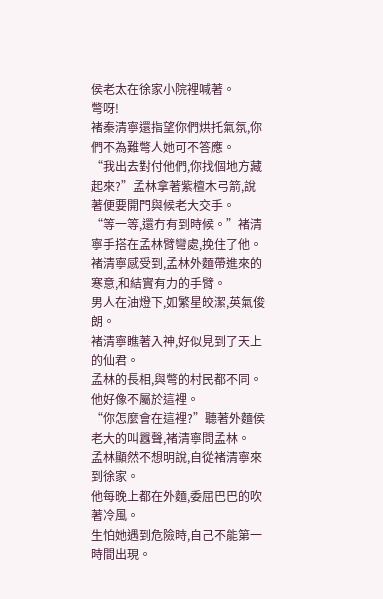侯老太在徐家小院裡喊著。
彆呀!
褚秦清寧還指望你們烘托氣氛,你們不為難彆人她可不答應。
“我出去對付他們,你找個地方藏起來?”孟林拿著紫檀木弓箭,說著便要開門與候老大交手。
“等一等,還冇有到時候。”褚清寧手搭在孟林臂彎處,挽住了他。
褚清寧感受到,孟林外麵帶進來的寒意,和結實有力的手臂。
男人在油燈下,如繁星皎潔,英氣俊朗。
褚清寧瞧著入神,好似見到了天上的仙君。
孟林的長相,與彆的村民都不同。
他好像不屬於這裡。
“你怎麼會在這裡?”聽著外麵侯老大的叫囂聲,褚清寧問孟林。
孟林顯然不想明說,自從褚清寧來到徐家。
他每晚上都在外麵,委屈巴巴的吹著冷風。
生怕她遇到危險時,自己不能第一時間出現。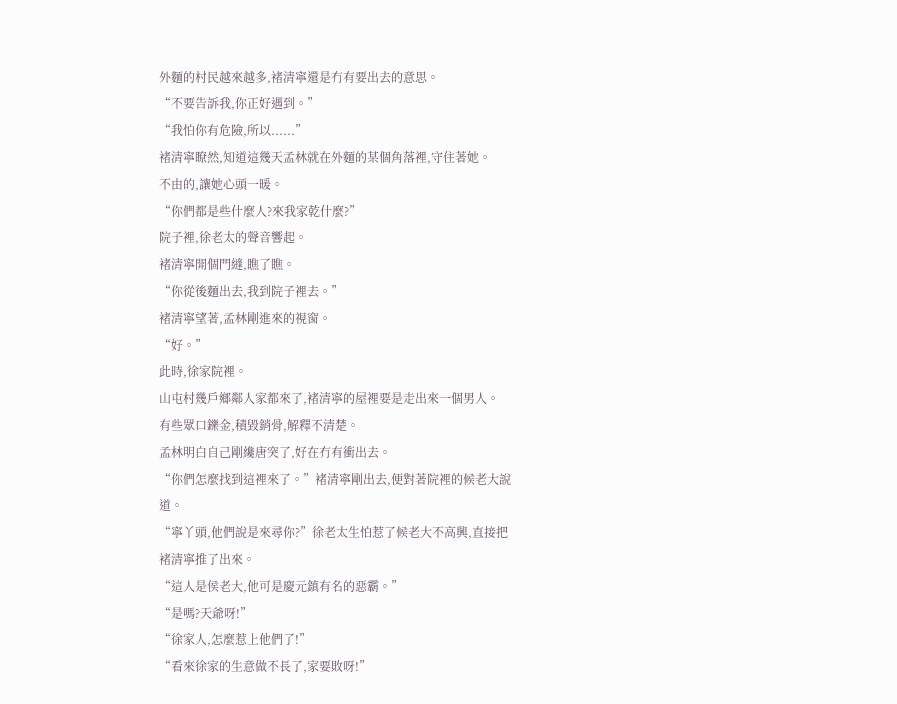外麵的村民越來越多,褚清寧還是冇有要出去的意思。
“不要告訴我,你正好遇到。”
“我怕你有危險,所以......”
褚清寧瞭然,知道這幾天孟林就在外麵的某個角落裡,守住著她。
不由的,讓她心頭一暖。
“你們都是些什麼人?來我家乾什麼?”
院子裡,徐老太的聲音響起。
褚清寧開個門縫,瞧了瞧。
“你從後麵出去,我到院子裡去。”
褚清寧望著,孟林剛進來的視窗。
“好。”
此時,徐家院裡。
山屯村幾戶鄉鄰人家都來了,褚清寧的屋裡要是走出來一個男人。
有些眾口鑠金,積毀銷骨,解釋不清楚。
孟林明白自己剛纔唐突了,好在冇有衝出去。
“你們怎麼找到這裡來了。”褚清寧剛出去,便對著院裡的候老大說道。
“寧丫頭,他們說是來尋你?”徐老太生怕惹了候老大不高興,直接把褚清寧推了出來。
“這人是侯老大,他可是慶元鎮有名的惡霸。”
“是嗎?天爺呀!”
“徐家人,怎麼惹上他們了!”
“看來徐家的生意做不長了,家要敗呀!”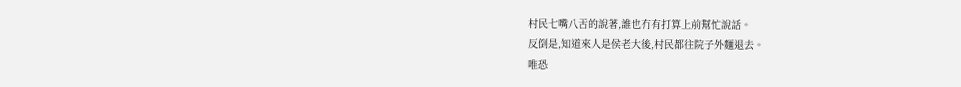村民七嘴八舌的說著,誰也冇有打算上前幫忙說話。
反倒是,知道來人是侯老大後,村民都往院子外麵退去。
唯恐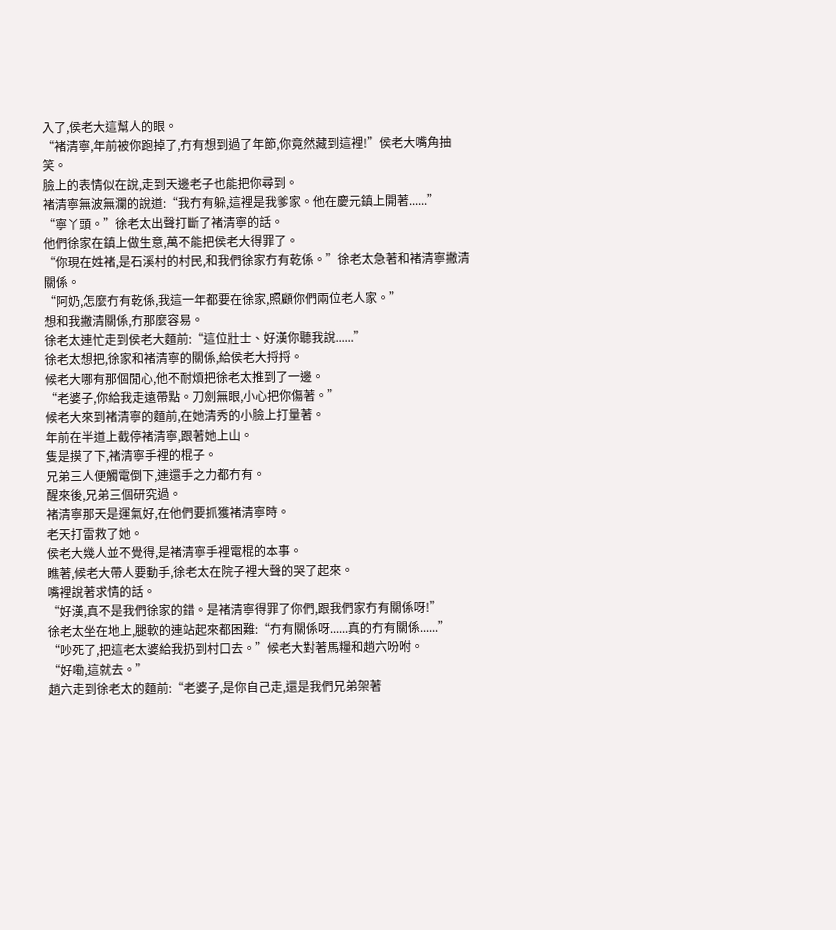入了,侯老大這幫人的眼。
“褚清寧,年前被你跑掉了,冇有想到過了年節,你竟然藏到這裡!”侯老大嘴角抽笑。
臉上的表情似在說,走到天邊老子也能把你尋到。
褚清寧無波無瀾的說道:“我冇有躲,這裡是我爹家。他在慶元鎮上開著......”
“寧丫頭。”徐老太出聲打斷了褚清寧的話。
他們徐家在鎮上做生意,萬不能把侯老大得罪了。
“你現在姓褚,是石溪村的村民,和我們徐家冇有乾係。”徐老太急著和褚清寧撇清關係。
“阿奶,怎麼冇有乾係,我這一年都要在徐家,照顧你們兩位老人家。”
想和我撇清關係,冇那麼容易。
徐老太連忙走到侯老大麵前:“這位壯士、好漢你聽我說......”
徐老太想把,徐家和褚清寧的關係,給侯老大捋捋。
候老大哪有那個閒心,他不耐煩把徐老太推到了一邊。
“老婆子,你給我走遠帶點。刀劍無眼,小心把你傷著。”
候老大來到褚清寧的麵前,在她清秀的小臉上打量著。
年前在半道上截停褚清寧,跟著她上山。
隻是摸了下,褚清寧手裡的棍子。
兄弟三人便觸電倒下,連還手之力都冇有。
醒來後,兄弟三個研究過。
褚清寧那天是運氣好,在他們要抓獲褚清寧時。
老天打雷救了她。
侯老大幾人並不覺得,是褚清寧手裡電棍的本事。
瞧著,候老大帶人要動手,徐老太在院子裡大聲的哭了起來。
嘴裡說著求情的話。
“好漢,真不是我們徐家的錯。是褚清寧得罪了你們,跟我們家冇有關係呀!”
徐老太坐在地上,腿軟的連站起來都困難:“冇有關係呀......真的冇有關係......”
“吵死了,把這老太婆給我扔到村口去。”候老大對著馬糧和趙六吩咐。
“好嘞,這就去。”
趙六走到徐老太的麵前:“老婆子,是你自己走,還是我們兄弟架著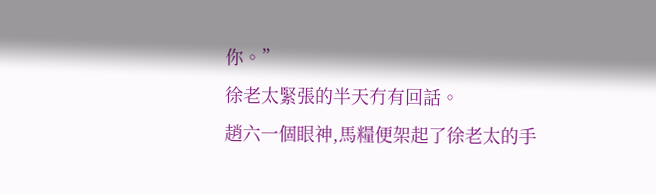你。”
徐老太緊張的半天冇有回話。
趙六一個眼神,馬糧便架起了徐老太的手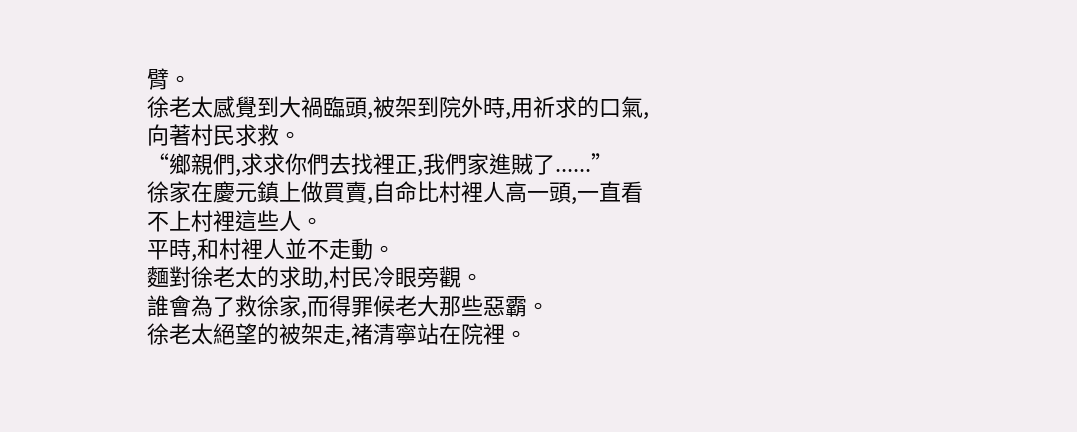臂。
徐老太感覺到大禍臨頭,被架到院外時,用祈求的口氣,向著村民求救。
“鄉親們,求求你們去找裡正,我們家進賊了......”
徐家在慶元鎮上做買賣,自命比村裡人高一頭,一直看不上村裡這些人。
平時,和村裡人並不走動。
麵對徐老太的求助,村民冷眼旁觀。
誰會為了救徐家,而得罪候老大那些惡霸。
徐老太絕望的被架走,褚清寧站在院裡。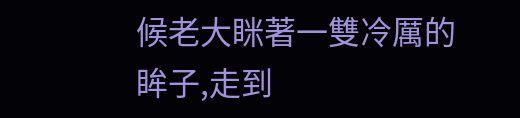候老大眯著一雙冷厲的眸子,走到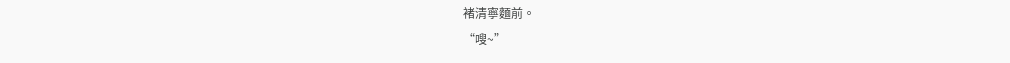褚清寧麵前。
“嗖~”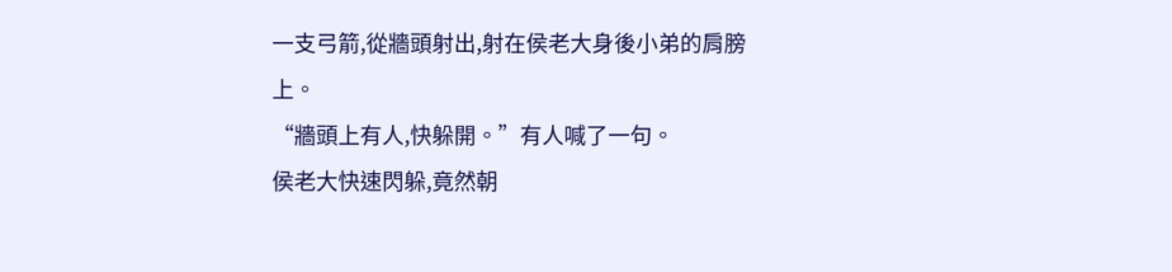一支弓箭,從牆頭射出,射在侯老大身後小弟的肩膀上。
“牆頭上有人,快躲開。”有人喊了一句。
侯老大快速閃躲,竟然朝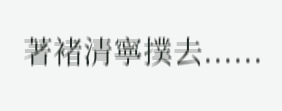著褚清寧撲去......